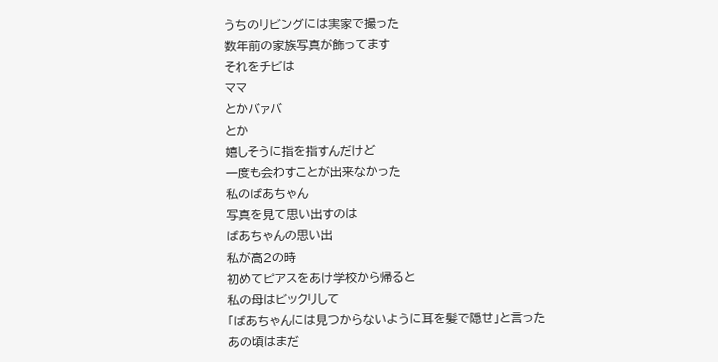うちのリビングには実家で撮った
数年前の家族写真が飾ってます
それをチビは
ママ
とかバァバ
とか
嬉しそうに指を指すんだけど
一度も会わすことが出来なかった
私のばあちゃん
写真を見て思い出すのは
ばあちゃんの思い出
私が高2の時
初めてピアスをあけ学校から帰ると
私の母はビックリして
「ばあちゃんには見つからないように耳を髪で隠せ」と言った
あの頃はまだ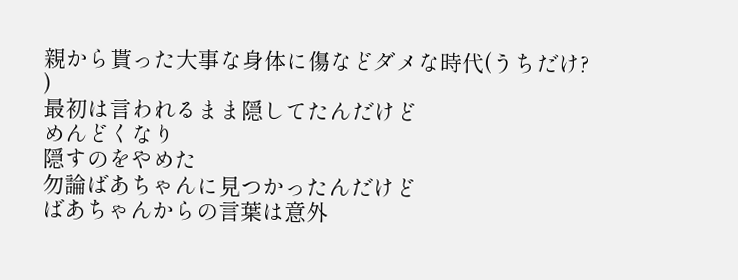親から貰った大事な身体に傷などダメな時代(うちだけ?
)
最初は言われるまま隠してたんだけど
めんどくなり
隠すのをやめた
勿論ばあちゃんに見つかったんだけど
ばあちゃんからの言葉は意外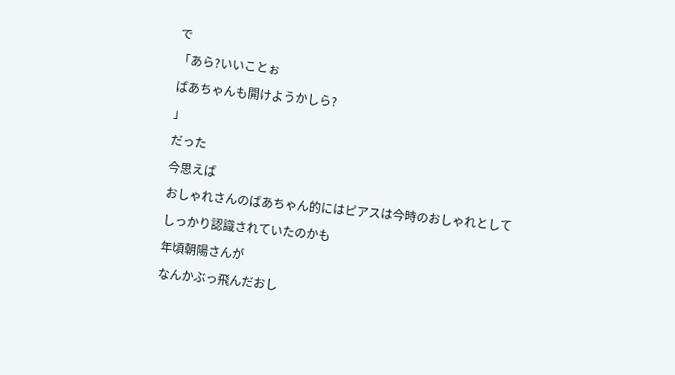で
「あら?いいことぉ
ばあちゃんも開けようかしら?
」
だった
今思えば
おしゃれさんのばあちゃん的にはピアスは今時のおしゃれとして
しっかり認識されていたのかも
年頃朝陽さんが
なんかぶっ飛んだおし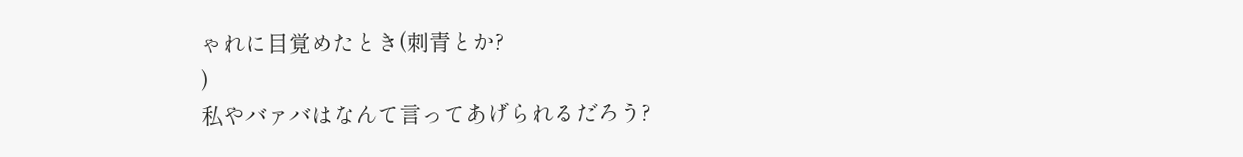ゃれに目覚めたとき(刺青とか?
)
私やバァバはなんて言ってあげられるだろう?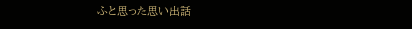ふと思った思い出話